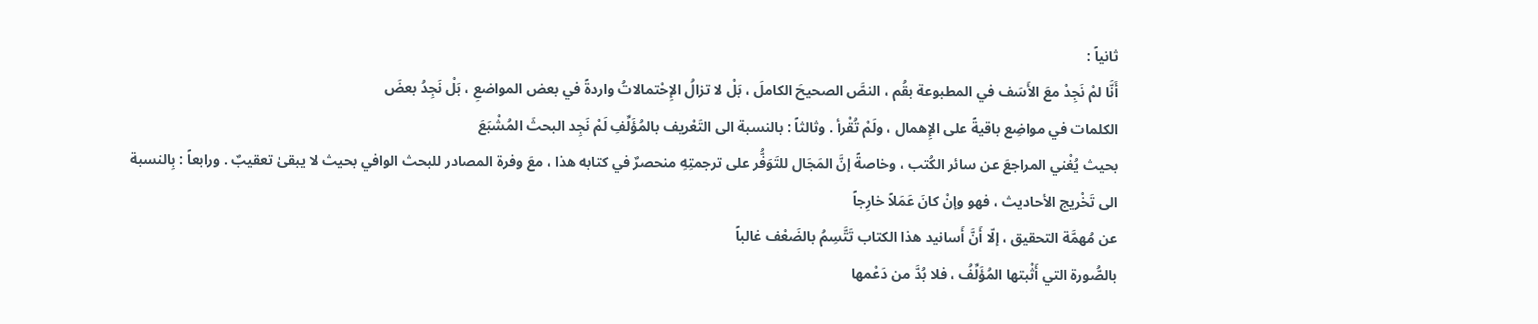ثانياً :
أَنَّا لمْ نَجِدْ معَ الأَسَف في المطبوعة بقُم ، النصَّ الصحيحَ الكاملَ ، بَلْ لا تزالُ الإِحْتمالاتُ واردةً في بعض المواضعِ ، بَلْ نَجِدُ بعضَ
الكلمات في مواضِع باقيةً على الإِهمال ، ولَمْ تُقْرأ . وثالثاً : بالنسبة الى التَعْريف بالمُؤَلِّفِ لَمْ نَجِد البحثَ المُشْبَعَ
بحيث يُغْني المراجعَ عن سائر الكُتب ، وخاصةً إنَّ المَجَال للتَوَفُّر على ترجمتِهِ منحصرٌ في كتابه هذا ، معَ وفرة المصادر للبحث الوافي بحيث لا يبقىٰ تعقيبٌ . ورابعاً : بِالنسبة الى تَخْريج الأحاديث ، فهو وإنْ كانَ عَمَلاً خارِجاً
عن مُهمَّة التحقيق ، إلّا أَنَّ أَسانيد هذا الكتاب تَتَّسِمُ بالضَعْف غالباً
بالصُّورة التي أَثْبتها المُؤَلِّفُ ، فلا بُدَّ من دَعْمها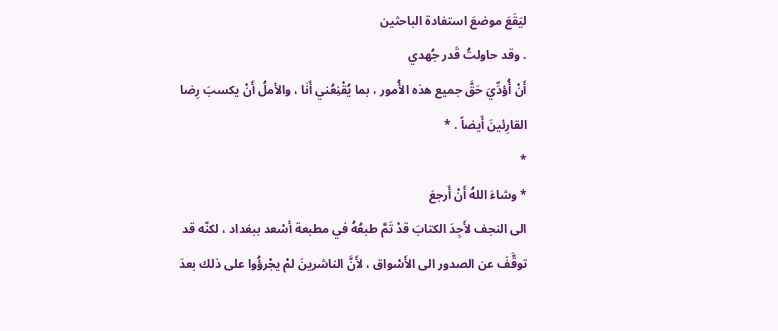ليَقَعَ موضعَ استفادة الباحثين
. وقد حاولتُ قَدر جُهدي
أَنْ أُؤدِّيَ حَقَّ جميع هذه الأُمور ، بما يُقْنِعُني أَنٰا ، والأملُ أَنْ يكسبَ رِضا القارِئينَ أَيضاً . *
*
* وشاءَ اللهُ أَنْ أَرجعَ
الى النجف لأَجِدَ الكتابَ قدْ تَمَّ طبعُهُ في مطبعة أسْعد ببغداد ، لكنّه قد توقَّفَ عن الصدور الى الأَسْواق ، لأَنَّ الناشرينَ لمْ يجْرؤُوا على ذلك بعدَ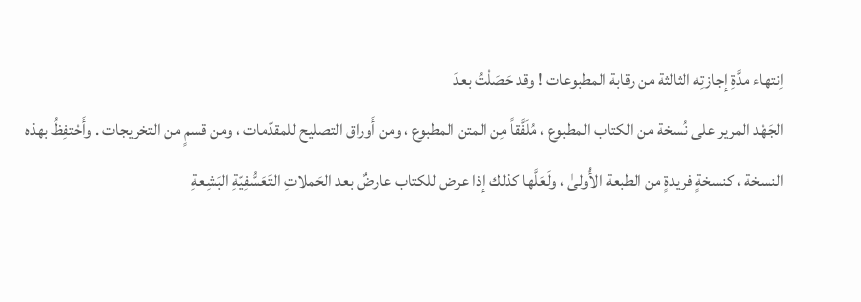اِنتهاء مدَّةِ إجازتِه الثالثة من رقابة المطبوعات ! وقد حَصَلْتُ بعدَ
الجَهْد المرير على نُسخة من الكتاب المطبوع ، مُلَفَّقاً مِن المتن المطبوع ، ومن أَوراق التصليح للمقدّمات ، ومن قسمٍ من التخريجات . وأَحْتفِظُ بهذه
النسخة ، كنسخةٍ فريدةٍ من الطبعة الأُولىٰ ، ولَعَلَّها كذلك إذا عرض للكتاب عارضٌ بعد الحَملاتِ التَعَسُّفِيّةِ البَشِعةِ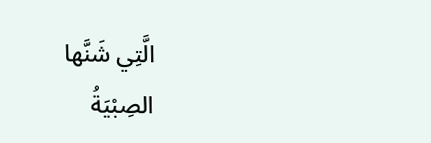الَّتِي شَنَّها
الصِبْيَةُ